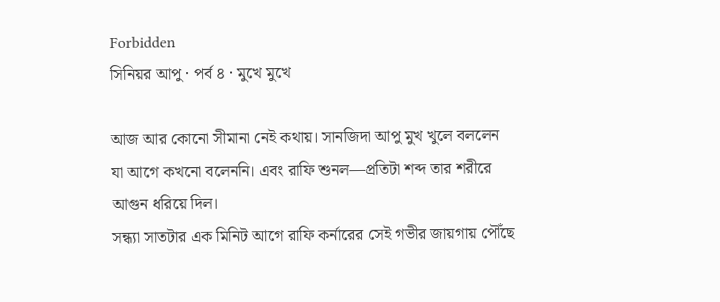Forbidden
সিনিয়র আপু · পর্ব ৪ · মুখে মুখে

আজ আর কোনো সীমানা নেই কথায়। সানজিদা আপু মুখ খুলে বললেন যা আগে কখনো বলেননি। এবং রাফি শুনল—প্রতিটা শব্দ তার শরীরে আগুন ধরিয়ে দিল।
সন্ধ্যা সাতটার এক মিনিট আগে রাফি কর্নারের সেই গভীর জায়গায় পৌঁছে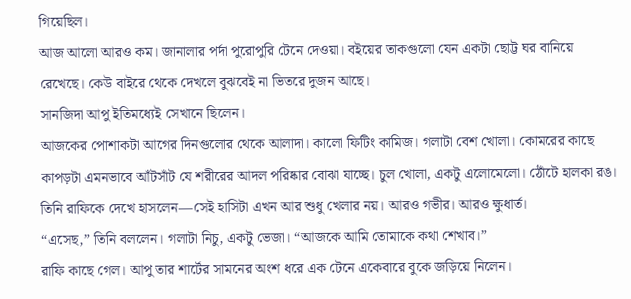গিয়েছিল।
আজ আলো আরও কম। জানালার পর্দা পুরোপুরি টেনে দেওয়া। বইয়ের তাকগুলো যেন একটা ছোট্ট ঘর বানিয়ে রেখেছে। কেউ বাইরে থেকে দেখলে বুঝবেই না ভিতরে দুজন আছে।
সানজিদা আপু ইতিমধ্যেই সেখানে ছিলেন।
আজকের পোশাকটা আগের দিনগুলোর থেকে আলাদা। কালো ফিটিং কামিজ। গলাটা বেশ খোলা। কোমরের কাছে কাপড়টা এমনভাবে আঁটসাঁট যে শরীরের আদল পরিষ্কার বোঝা যাচ্ছে। চুল খোলা, একটু এলোমেলো। ঠোঁটে হালকা রঙ। তিনি রাফিকে দেখে হাসলেন—সেই হাসিটা এখন আর শুধু খেলার নয়। আরও গভীর। আরও ক্ষুধার্ত।
“এসেছ,” তিনি বললেন। গলাটা নিচু, একটু ভেজা। “আজকে আমি তোমাকে কথা শেখাব।”
রাফি কাছে গেল। আপু তার শার্টের সামনের অংশ ধরে এক টেনে একেবারে বুকে জড়িয়ে নিলেন।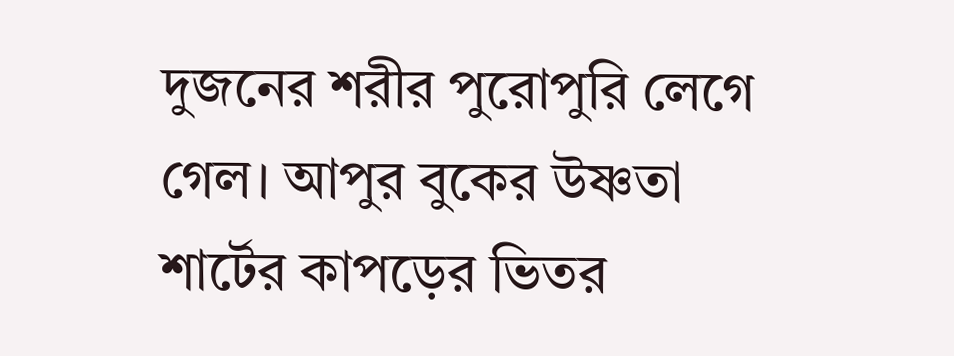দুজনের শরীর পুরোপুরি লেগে গেল। আপুর বুকের উষ্ণতা শার্টের কাপড়ের ভিতর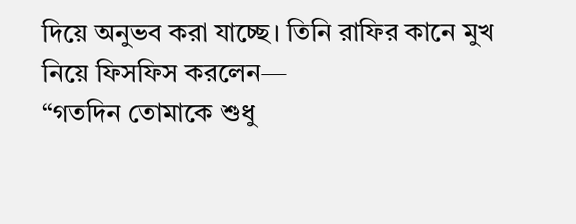দিয়ে অনুভব করা যাচ্ছে। তিনি রাফির কানে মুখ নিয়ে ফিসফিস করলেন—
“গতদিন তোমাকে শুধু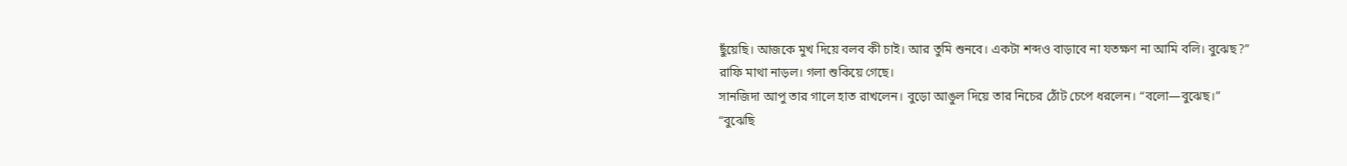ছুঁয়েছি। আজকে মুখ দিয়ে বলব কী চাই। আর তুমি শুনবে। একটা শব্দও বাড়াবে না যতক্ষণ না আমি বলি। বুঝেছ?”
রাফি মাথা নাড়ল। গলা শুকিয়ে গেছে।
সানজিদা আপু তার গালে হাত রাখলেন। বুড়ো আঙুল দিয়ে তার নিচের ঠোঁট চেপে ধরলেন। “বলো—বুঝেছ।”
“বুঝেছি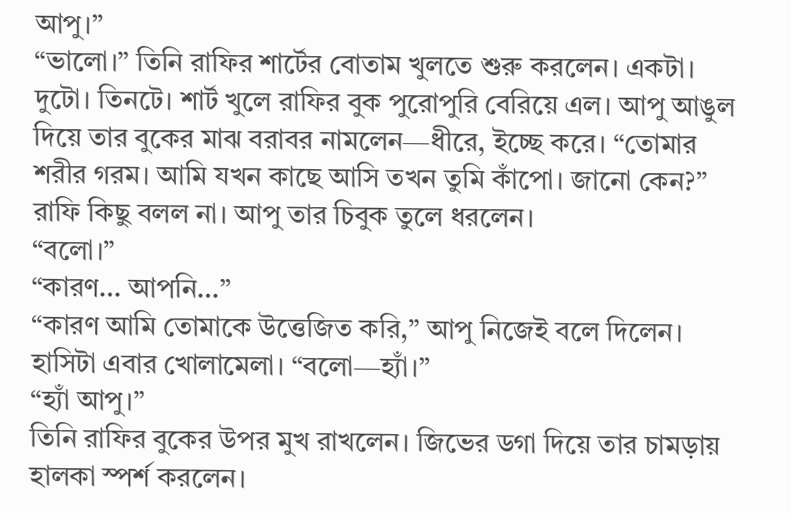আপু।”
“ভালো।” তিনি রাফির শার্টের বোতাম খুলতে শুরু করলেন। একটা। দুটো। তিনটে। শার্ট খুলে রাফির বুক পুরোপুরি বেরিয়ে এল। আপু আঙুল দিয়ে তার বুকের মাঝ বরাবর নামলেন—ধীরে, ইচ্ছে করে। “তোমার শরীর গরম। আমি যখন কাছে আসি তখন তুমি কাঁপো। জানো কেন?”
রাফি কিছু বলল না। আপু তার চিবুক তুলে ধরলেন।
“বলো।”
“কারণ… আপনি…”
“কারণ আমি তোমাকে উত্তেজিত করি,” আপু নিজেই বলে দিলেন। হাসিটা এবার খোলামেলা। “বলো—হ্যাঁ।”
“হ্যাঁ আপু।”
তিনি রাফির বুকের উপর মুখ রাখলেন। জিভের ডগা দিয়ে তার চামড়ায় হালকা স্পর্শ করলেন।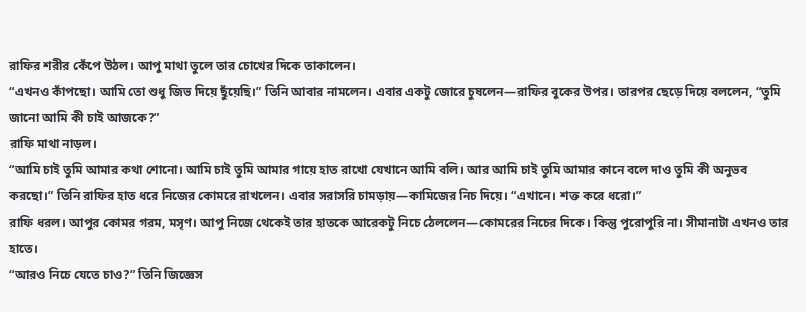রাফির শরীর কেঁপে উঠল। আপু মাথা তুলে তার চোখের দিকে তাকালেন।
“এখনও কাঁপছো। আমি তো শুধু জিভ দিয়ে ছুঁয়েছি।” তিনি আবার নামলেন। এবার একটু জোরে চুষলেন—রাফির বুকের উপর। তারপর ছেড়ে দিয়ে বললেন, “তুমি জানো আমি কী চাই আজকে?”
রাফি মাথা নাড়ল।
“আমি চাই তুমি আমার কথা শোনো। আমি চাই তুমি আমার গায়ে হাত রাখো যেখানে আমি বলি। আর আমি চাই তুমি আমার কানে বলে দাও তুমি কী অনুভব করছো।” তিনি রাফির হাত ধরে নিজের কোমরে রাখলেন। এবার সরাসরি চামড়ায়—কামিজের নিচ দিয়ে। “এখানে। শক্ত করে ধরো।”
রাফি ধরল। আপুর কোমর গরম, মসৃণ। আপু নিজে থেকেই তার হাতকে আরেকটু নিচে ঠেললেন—কোমরের নিচের দিকে। কিন্তু পুরোপুরি না। সীমানাটা এখনও তার হাতে।
“আরও নিচে যেতে চাও?” তিনি জিজ্ঞেস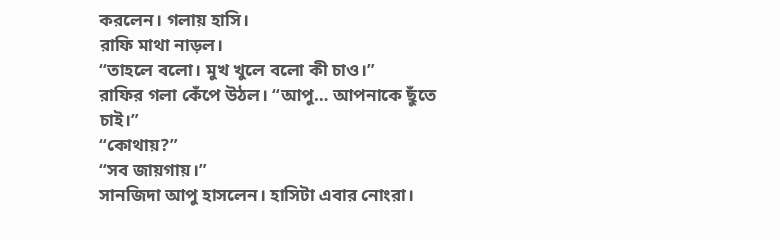করলেন। গলায় হাসি।
রাফি মাথা নাড়ল।
“তাহলে বলো। মুখ খুলে বলো কী চাও।”
রাফির গলা কেঁপে উঠল। “আপু… আপনাকে ছুঁতে চাই।”
“কোথায়?”
“সব জায়গায়।”
সানজিদা আপু হাসলেন। হাসিটা এবার নোংরা।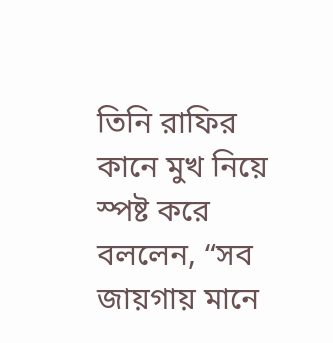তিনি রাফির কানে মুখ নিয়ে স্পষ্ট করে বললেন, “সব জায়গায় মানে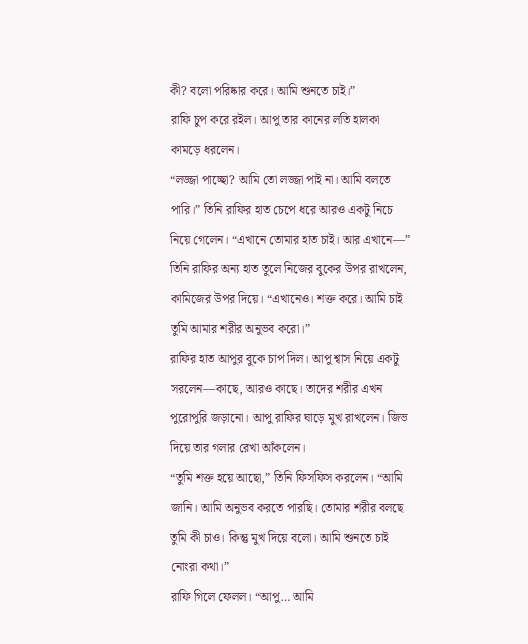কী? বলো পরিষ্কার করে। আমি শুনতে চাই।”
রাফি চুপ করে রইল। আপু তার কানের লতি হালকা কামড়ে ধরলেন।
“লজ্জা পাচ্ছো? আমি তো লজ্জা পাই না। আমি বলতে পারি।” তিনি রাফির হাত চেপে ধরে আরও একটু নিচে নিয়ে গেলেন। “এখানে তোমার হাত চাই। আর এখানে—” তিনি রাফির অন্য হাত তুলে নিজের বুকের উপর রাখলেন, কামিজের উপর দিয়ে। “এখানেও। শক্ত করে। আমি চাই তুমি আমার শরীর অনুভব করো।”
রাফির হাত আপুর বুকে চাপ দিল। আপু শ্বাস নিয়ে একটু সরলেন—কাছে, আরও কাছে। তাদের শরীর এখন পুরোপুরি জড়ানো। আপু রাফির ঘাড়ে মুখ রাখলেন। জিভ দিয়ে তার গলার রেখা আঁকলেন।
“তুমি শক্ত হয়ে আছো,” তিনি ফিসফিস করলেন। “আমি জানি। আমি অনুভব করতে পারছি। তোমার শরীর বলছে তুমি কী চাও। কিন্তু মুখ দিয়ে বলো। আমি শুনতে চাই নোংরা কথা।”
রাফি গিলে ফেলল। “আপু… আমি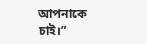আপনাকে চাই।”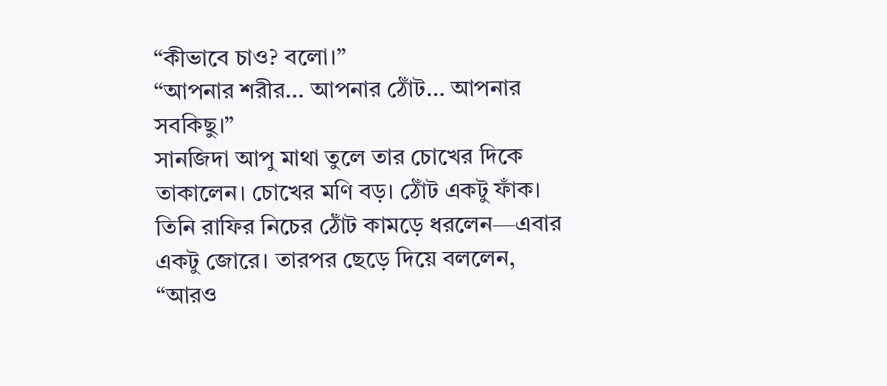“কীভাবে চাও? বলো।”
“আপনার শরীর… আপনার ঠোঁট… আপনার সবকিছু।”
সানজিদা আপু মাথা তুলে তার চোখের দিকে তাকালেন। চোখের মণি বড়। ঠোঁট একটু ফাঁক। তিনি রাফির নিচের ঠোঁট কামড়ে ধরলেন—এবার একটু জোরে। তারপর ছেড়ে দিয়ে বললেন, “আরও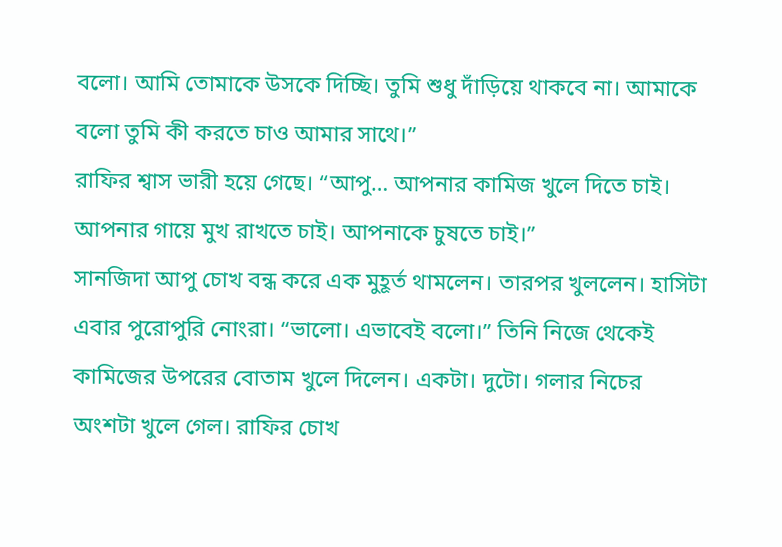বলো। আমি তোমাকে উসকে দিচ্ছি। তুমি শুধু দাঁড়িয়ে থাকবে না। আমাকে বলো তুমি কী করতে চাও আমার সাথে।”
রাফির শ্বাস ভারী হয়ে গেছে। “আপু… আপনার কামিজ খুলে দিতে চাই। আপনার গায়ে মুখ রাখতে চাই। আপনাকে চুষতে চাই।”
সানজিদা আপু চোখ বন্ধ করে এক মুহূর্ত থামলেন। তারপর খুললেন। হাসিটা এবার পুরোপুরি নোংরা। “ভালো। এভাবেই বলো।” তিনি নিজে থেকেই কামিজের উপরের বোতাম খুলে দিলেন। একটা। দুটো। গলার নিচের অংশটা খুলে গেল। রাফির চোখ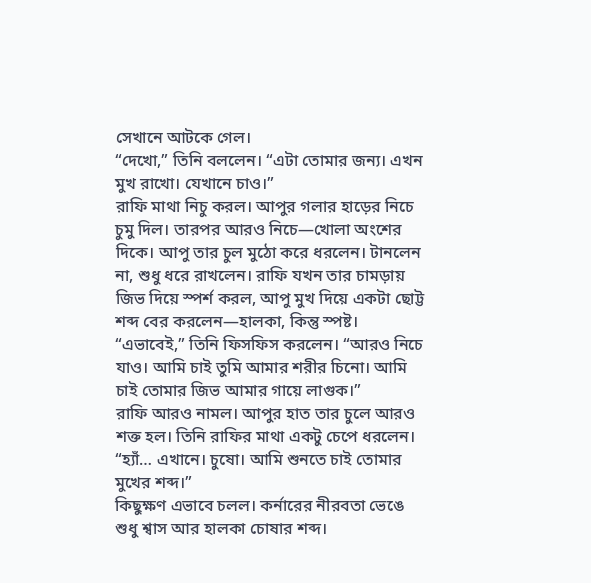সেখানে আটকে গেল।
“দেখো,” তিনি বললেন। “এটা তোমার জন্য। এখন মুখ রাখো। যেখানে চাও।”
রাফি মাথা নিচু করল। আপুর গলার হাড়ের নিচে চুমু দিল। তারপর আরও নিচে—খোলা অংশের দিকে। আপু তার চুল মুঠো করে ধরলেন। টানলেন না, শুধু ধরে রাখলেন। রাফি যখন তার চামড়ায় জিভ দিয়ে স্পর্শ করল, আপু মুখ দিয়ে একটা ছোট্ট শব্দ বের করলেন—হালকা, কিন্তু স্পষ্ট।
“এভাবেই,” তিনি ফিসফিস করলেন। “আরও নিচে যাও। আমি চাই তুমি আমার শরীর চিনো। আমি চাই তোমার জিভ আমার গায়ে লাগুক।”
রাফি আরও নামল। আপুর হাত তার চুলে আরও শক্ত হল। তিনি রাফির মাথা একটু চেপে ধরলেন। “হ্যাঁ… এখানে। চুষো। আমি শুনতে চাই তোমার মুখের শব্দ।”
কিছুক্ষণ এভাবে চলল। কর্নারের নীরবতা ভেঙে শুধু শ্বাস আর হালকা চোষার শব্দ।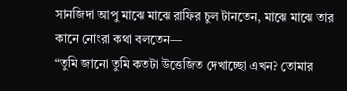সানজিদা আপু মাঝে মাঝে রাফির চুল টানতেন, মাঝে মাঝে তার কানে নোংরা কথা বলতেন—
“তুমি জানো তুমি কতটা উত্তেজিত দেখাচ্ছো এখন? তোমার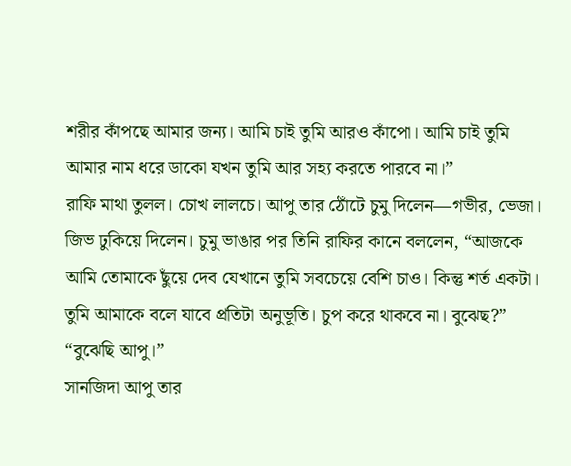শরীর কাঁপছে আমার জন্য। আমি চাই তুমি আরও কাঁপো। আমি চাই তুমি আমার নাম ধরে ডাকো যখন তুমি আর সহ্য করতে পারবে না।”
রাফি মাথা তুলল। চোখ লালচে। আপু তার ঠোঁটে চুমু দিলেন—গভীর, ভেজা। জিভ ঢুকিয়ে দিলেন। চুমু ভাঙার পর তিনি রাফির কানে বললেন, “আজকে আমি তোমাকে ছুঁয়ে দেব যেখানে তুমি সবচেয়ে বেশি চাও। কিন্তু শর্ত একটা। তুমি আমাকে বলে যাবে প্রতিটা অনুভূতি। চুপ করে থাকবে না। বুঝেছ?”
“বুঝেছি আপু।”
সানজিদা আপু তার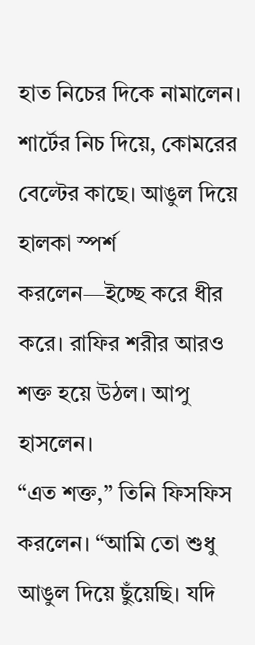হাত নিচের দিকে নামালেন। শার্টের নিচ দিয়ে, কোমরের বেল্টের কাছে। আঙুল দিয়ে হালকা স্পর্শ করলেন—ইচ্ছে করে ধীর করে। রাফির শরীর আরও শক্ত হয়ে উঠল। আপু হাসলেন।
“এত শক্ত,” তিনি ফিসফিস করলেন। “আমি তো শুধু আঙুল দিয়ে ছুঁয়েছি। যদি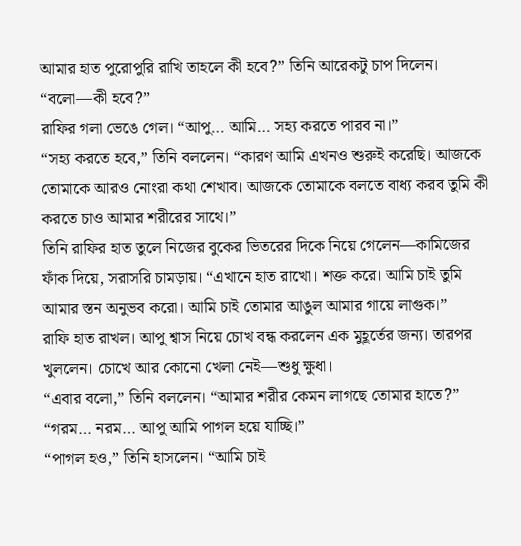আমার হাত পুরোপুরি রাখি তাহলে কী হবে?” তিনি আরেকটু চাপ দিলেন। “বলো—কী হবে?”
রাফির গলা ভেঙে গেল। “আপু… আমি… সহ্য করতে পারব না।”
“সহ্য করতে হবে,” তিনি বললেন। “কারণ আমি এখনও শুরুই করেছি। আজকে তোমাকে আরও নোংরা কথা শেখাব। আজকে তোমাকে বলতে বাধ্য করব তুমি কী করতে চাও আমার শরীরের সাথে।”
তিনি রাফির হাত তুলে নিজের বুকের ভিতরের দিকে নিয়ে গেলেন—কামিজের ফাঁক দিয়ে, সরাসরি চামড়ায়। “এখানে হাত রাখো। শক্ত করে। আমি চাই তুমি আমার স্তন অনুভব করো। আমি চাই তোমার আঙুল আমার গায়ে লাগুক।”
রাফি হাত রাখল। আপু শ্বাস নিয়ে চোখ বন্ধ করলেন এক মুহূর্তের জন্য। তারপর খুললেন। চোখে আর কোনো খেলা নেই—শুধু ক্ষুধা।
“এবার বলো,” তিনি বললেন। “আমার শরীর কেমন লাগছে তোমার হাতে?”
“গরম… নরম… আপু আমি পাগল হয়ে যাচ্ছি।”
“পাগল হও,” তিনি হাসলেন। “আমি চাই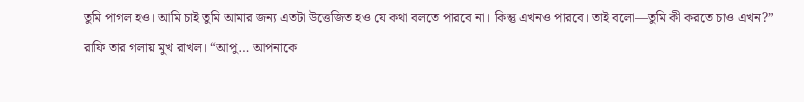তুমি পাগল হও। আমি চাই তুমি আমার জন্য এতটা উত্তেজিত হও যে কথা বলতে পারবে না। কিন্তু এখনও পারবে। তাই বলো—তুমি কী করতে চাও এখন?”
রাফি তার গলায় মুখ রাখল। “আপু… আপনাকে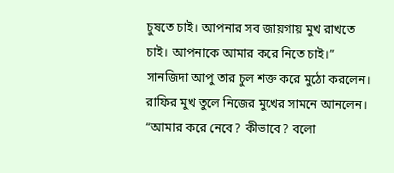চুষতে চাই। আপনার সব জায়গায় মুখ রাখতে চাই। আপনাকে আমার করে নিতে চাই।”
সানজিদা আপু তার চুল শক্ত করে মুঠো করলেন। রাফির মুখ তুলে নিজের মুখের সামনে আনলেন। “আমার করে নেবে? কীভাবে? বলো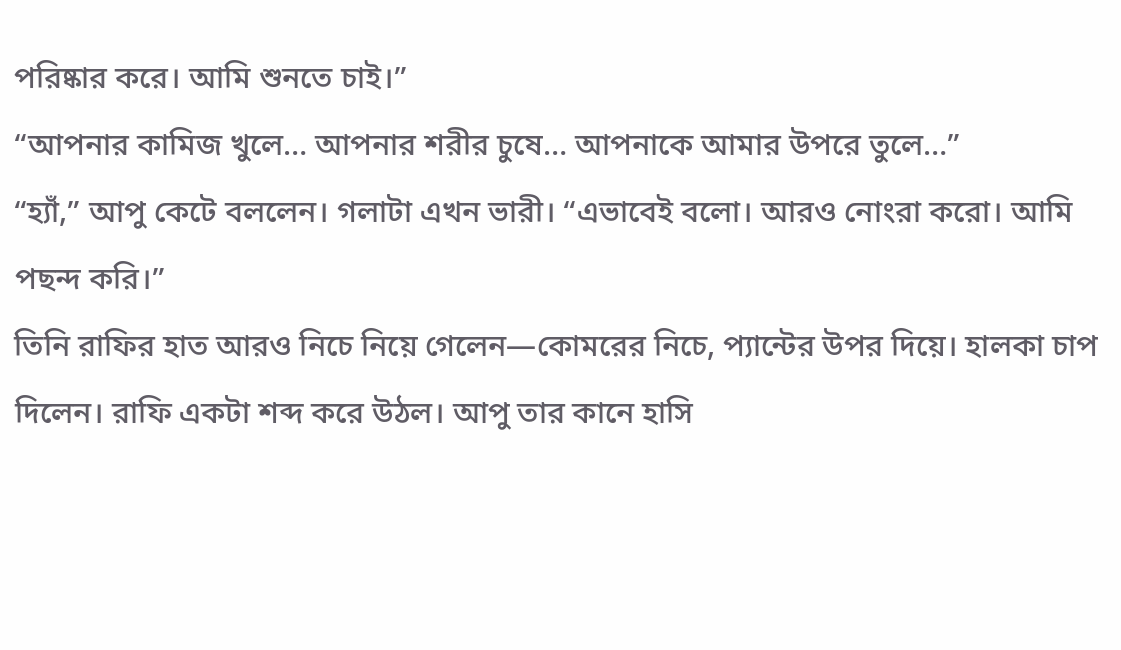পরিষ্কার করে। আমি শুনতে চাই।”
“আপনার কামিজ খুলে… আপনার শরীর চুষে… আপনাকে আমার উপরে তুলে…”
“হ্যাঁ,” আপু কেটে বললেন। গলাটা এখন ভারী। “এভাবেই বলো। আরও নোংরা করো। আমি পছন্দ করি।”
তিনি রাফির হাত আরও নিচে নিয়ে গেলেন—কোমরের নিচে, প্যান্টের উপর দিয়ে। হালকা চাপ দিলেন। রাফি একটা শব্দ করে উঠল। আপু তার কানে হাসি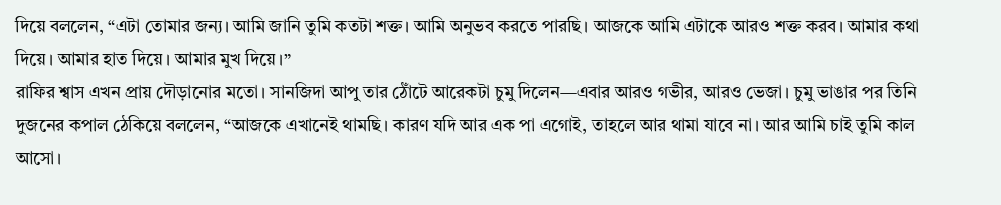দিয়ে বললেন, “এটা তোমার জন্য। আমি জানি তুমি কতটা শক্ত। আমি অনুভব করতে পারছি। আজকে আমি এটাকে আরও শক্ত করব। আমার কথা দিয়ে। আমার হাত দিয়ে। আমার মুখ দিয়ে।”
রাফির শ্বাস এখন প্রায় দৌড়ানোর মতো। সানজিদা আপু তার ঠোঁটে আরেকটা চুমু দিলেন—এবার আরও গভীর, আরও ভেজা। চুমু ভাঙার পর তিনি দুজনের কপাল ঠেকিয়ে বললেন, “আজকে এখানেই থামছি। কারণ যদি আর এক পা এগোই, তাহলে আর থামা যাবে না। আর আমি চাই তুমি কাল আসো।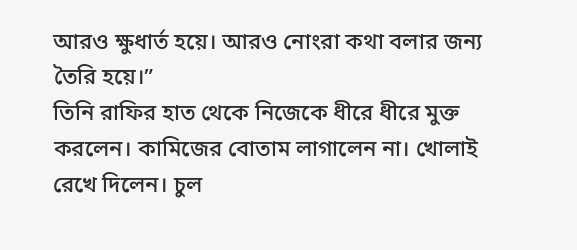আরও ক্ষুধার্ত হয়ে। আরও নোংরা কথা বলার জন্য তৈরি হয়ে।”
তিনি রাফির হাত থেকে নিজেকে ধীরে ধীরে মুক্ত করলেন। কামিজের বোতাম লাগালেন না। খোলাই রেখে দিলেন। চুল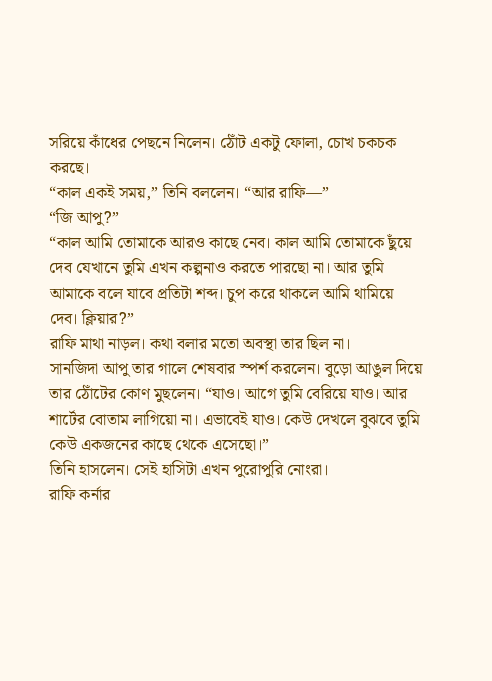সরিয়ে কাঁধের পেছনে নিলেন। ঠোঁট একটু ফোলা, চোখ চকচক করছে।
“কাল একই সময়,” তিনি বললেন। “আর রাফি—”
“জি আপু?”
“কাল আমি তোমাকে আরও কাছে নেব। কাল আমি তোমাকে ছুঁয়ে দেব যেখানে তুমি এখন কল্পনাও করতে পারছো না। আর তুমি আমাকে বলে যাবে প্রতিটা শব্দ। চুপ করে থাকলে আমি থামিয়ে দেব। ক্লিয়ার?”
রাফি মাথা নাড়ল। কথা বলার মতো অবস্থা তার ছিল না।
সানজিদা আপু তার গালে শেষবার স্পর্শ করলেন। বুড়ো আঙুল দিয়ে তার ঠোঁটের কোণ মুছলেন। “যাও। আগে তুমি বেরিয়ে যাও। আর শার্টের বোতাম লাগিয়ো না। এভাবেই যাও। কেউ দেখলে বুঝবে তুমি কেউ একজনের কাছে থেকে এসেছো।”
তিনি হাসলেন। সেই হাসিটা এখন পুরোপুরি নোংরা।
রাফি কর্নার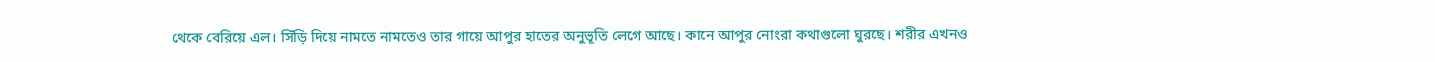থেকে বেরিয়ে এল। সিঁড়ি দিয়ে নামতে নামতেও তার গায়ে আপুর হাতের অনুভূতি লেগে আছে। কানে আপুর নোংরা কথাগুলো ঘুরছে। শরীর এখনও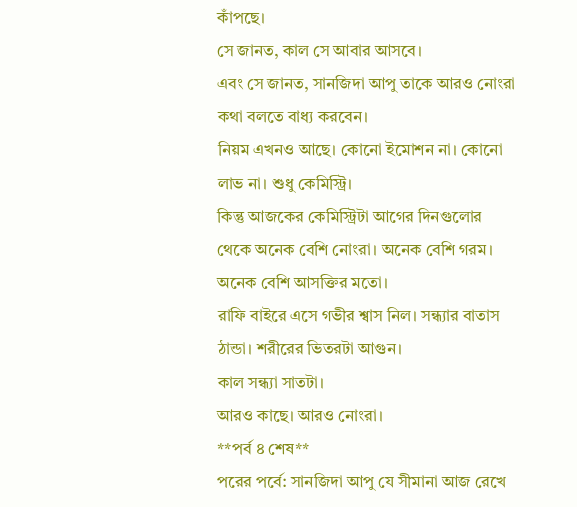কাঁপছে।
সে জানত, কাল সে আবার আসবে।
এবং সে জানত, সানজিদা আপু তাকে আরও নোংরা কথা বলতে বাধ্য করবেন।
নিয়ম এখনও আছে। কোনো ইমোশন না। কোনো লাভ না। শুধু কেমিস্ট্রি।
কিন্তু আজকের কেমিস্ট্রিটা আগের দিনগুলোর থেকে অনেক বেশি নোংরা। অনেক বেশি গরম। অনেক বেশি আসক্তির মতো।
রাফি বাইরে এসে গভীর শ্বাস নিল। সন্ধ্যার বাতাস ঠান্ডা। শরীরের ভিতরটা আগুন।
কাল সন্ধ্যা সাতটা।
আরও কাছে। আরও নোংরা।
**পর্ব ৪ শেষ**
পরের পর্বে: সানজিদা আপু যে সীমানা আজ রেখে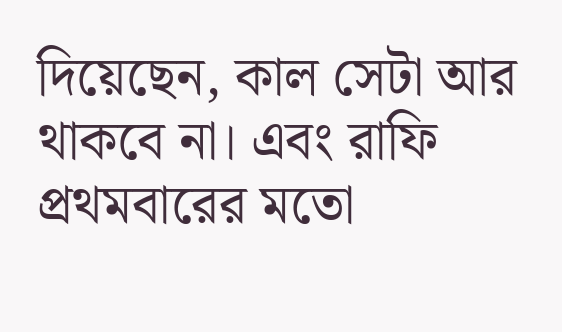দিয়েছেন, কাল সেটা আর থাকবে না। এবং রাফি প্রথমবারের মতো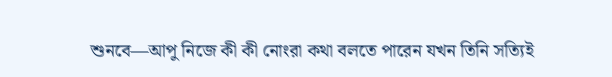শুনবে—আপু নিজে কী কী নোংরা কথা বলতে পারেন যখন তিনি সত্যিই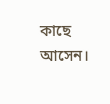কাছে আসেন।